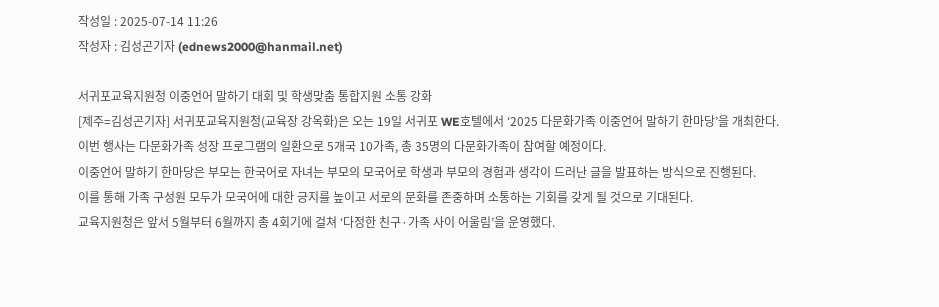작성일 : 2025-07-14 11:26
작성자 : 김성곤기자 (ednews2000@hanmail.net)

서귀포교육지원청 이중언어 말하기 대회 및 학생맞춤 통합지원 소통 강화
[제주=김성곤기자] 서귀포교육지원청(교육장 강옥화)은 오는 19일 서귀포 WE호텔에서 ‘2025 다문화가족 이중언어 말하기 한마당’을 개최한다.
이번 행사는 다문화가족 성장 프로그램의 일환으로 5개국 10가족, 총 35명의 다문화가족이 참여할 예정이다.
이중언어 말하기 한마당은 부모는 한국어로 자녀는 부모의 모국어로 학생과 부모의 경험과 생각이 드러난 글을 발표하는 방식으로 진행된다.
이를 통해 가족 구성원 모두가 모국어에 대한 긍지를 높이고 서로의 문화를 존중하며 소통하는 기회를 갖게 될 것으로 기대된다.
교육지원청은 앞서 5월부터 6월까지 총 4회기에 걸쳐 ‘다정한 친구·가족 사이 어울림’을 운영했다.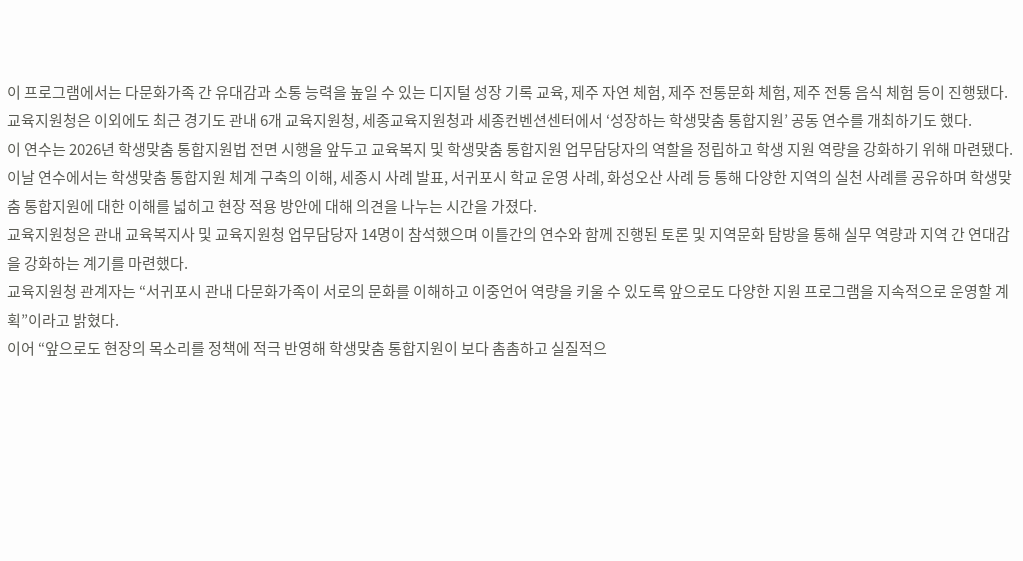이 프로그램에서는 다문화가족 간 유대감과 소통 능력을 높일 수 있는 디지털 성장 기록 교육, 제주 자연 체험, 제주 전통문화 체험, 제주 전통 음식 체험 등이 진행됐다.
교육지원청은 이외에도 최근 경기도 관내 6개 교육지원청, 세종교육지원청과 세종컨벤션센터에서 ‘성장하는 학생맞춤 통합지원’ 공동 연수를 개최하기도 했다.
이 연수는 2026년 학생맞춤 통합지원법 전면 시행을 앞두고 교육복지 및 학생맞춤 통합지원 업무담당자의 역할을 정립하고 학생 지원 역량을 강화하기 위해 마련됐다.
이날 연수에서는 학생맞춤 통합지원 체계 구축의 이해, 세종시 사례 발표, 서귀포시 학교 운영 사례, 화성오산 사례 등 통해 다양한 지역의 실천 사례를 공유하며 학생맞춤 통합지원에 대한 이해를 넓히고 현장 적용 방안에 대해 의견을 나누는 시간을 가졌다.
교육지원청은 관내 교육복지사 및 교육지원청 업무담당자 14명이 참석했으며 이틀간의 연수와 함께 진행된 토론 및 지역문화 탐방을 통해 실무 역량과 지역 간 연대감을 강화하는 계기를 마련했다.
교육지원청 관계자는 “서귀포시 관내 다문화가족이 서로의 문화를 이해하고 이중언어 역량을 키울 수 있도록 앞으로도 다양한 지원 프로그램을 지속적으로 운영할 계획”이라고 밝혔다.
이어 “앞으로도 현장의 목소리를 정책에 적극 반영해 학생맞춤 통합지원이 보다 촘촘하고 실질적으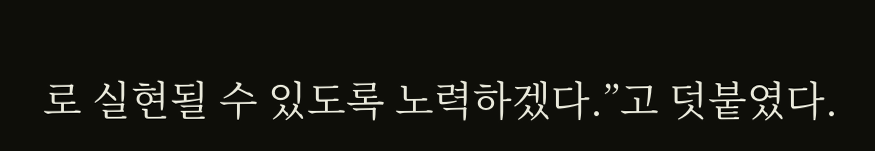로 실현될 수 있도록 노력하겠다.”고 덧붙였다.